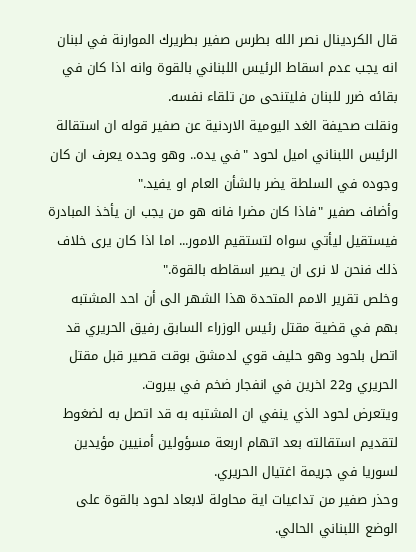قال الكردينال نصر الله بطرس صفير بطريرك الموارنة في لبنان انه يجب عدم اسقاط الرئيس اللبناني بالقوة وانه اذا كان في بقائه ضرر للبنان فليتنحى من تلقاء نفسه.
ونقلت صحيفة الغد اليومية الاردنية عن صفير قوله ان استقالة الرئيس اللبناني اميل لحود "في يده.. وهو وحده يعرف ان كان وجوده في السلطة يضر بالشأن العام او يفيد."
وأضاف صفير "فاذا كان مضرا فانه هو من يجب ان يأخذ المبادرة فيستقيل ليأتي سواه لتستقيم الامور... اما اذا كان يرى خلاف ذلك فنحن لا نرى ان يصير اسقاطه بالقوة."
وخلص تقرير الامم المتحدة هذا الشهر الى أن احد المشتبه بهم في قضية مقتل رئيس الوزراء السابق رفيق الحريري قد اتصل بلحود وهو حليف قوي لدمشق بوقت قصير قبل مقتل الحريري و22 اخرين في انفجار ضخم في بيروت.
ويتعرض لحود الذي ينفي ان المشتبه به قد اتصل به لضغوط لتقديم استقالته بعد اتهام اربعة مسؤولين أمنيين مؤيدين لسوريا في جريمة اغتيال الحريري.
وحذر صفير من تداعيات اية محاولة لابعاد لحود بالقوة على الوضع اللبناني الحالي.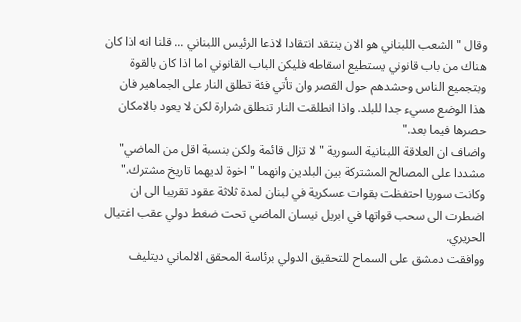وقال "الشعب اللبناني هو الان ينتقد انتقادا لاذعا الرئيس اللبناني ... قلنا انه اذا كان هناك من باب قانوني يستطيع اسقاطه فليكن الباب القانوني اما اذا كان بالقوة وبتجميع الناس وحشدهم حول القصر وان تأتي فئة تطلق النار على الجماهير فان هذا الوضع مسيء جدا للبلد. واذا انطلقت النار تنطلق شرارة لكن لا يعود بالامكان حصرها فيما بعد."
واضاف ان العلاقة اللبنانية السورية "لا تزال قائمة ولكن بنسبة اقل من الماضي" مشددا على المصالح المشتركة بين البلدين وانهما "اخوة لديهما تاريخ مشترك."
وكانت سوريا احتفظت بقوات عسكرية في لبنان لمدة ثلاثة عقود تقريبا الى ان اضطرت الى سحب قواتها في ابريل نيسان الماضي تحت ضغط دولي عقب اغتيال الحريري.
ووافقت دمشق على السماح للتحقيق الدولي برئاسة المحقق الالماني ديتليف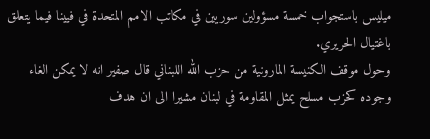ميليس باستجواب خمسة مسؤولين سوريين في مكاتب الامم المتحدة في فيينا فيما يتعلق باغتيال الحريري.
وحول موقف الكنيسة المارونية من حزب الله اللبناني قال صفير انه لا يمكن الغاء وجوده كحزب مسلح يمثل المقاومة في لبنان مشيرا الى ان هدف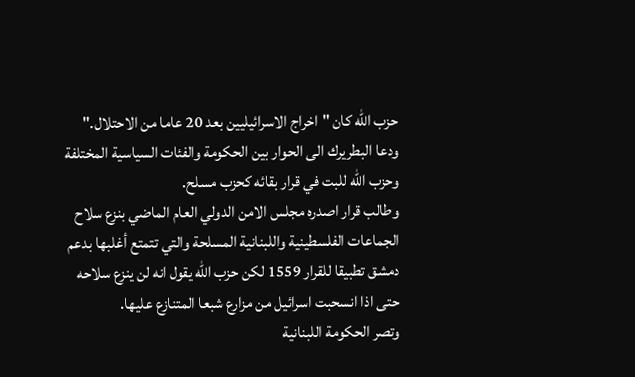حزب الله كان "اخراج الاسرائيليين بعد 20 عاما من الاحتلال."
ودعا البطريرك الى الحوار بين الحكومة والفئات السياسية المختلفة وحزب الله للبت في قرار بقائه كحزب مسلح.
وطالب قرار اصدره مجلس الامن الدولي العام الماضي بنزع سلاح الجماعات الفلسطينية واللبنانية المسلحة والتي تتمتع أغلبها بدعم دمشق تطبيقا للقرار 1559 لكن حزب الله يقول انه لن ينزع سلاحه حتى اذا انسحبت اسرائيل من مزارع شبعا المتنازع عليها.
وتصر الحكومة اللبنانية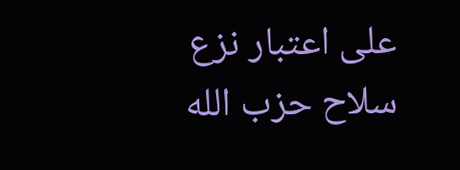على اعتبار نزع سلاح حزب الله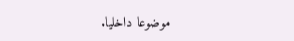موضوعا داخليا.